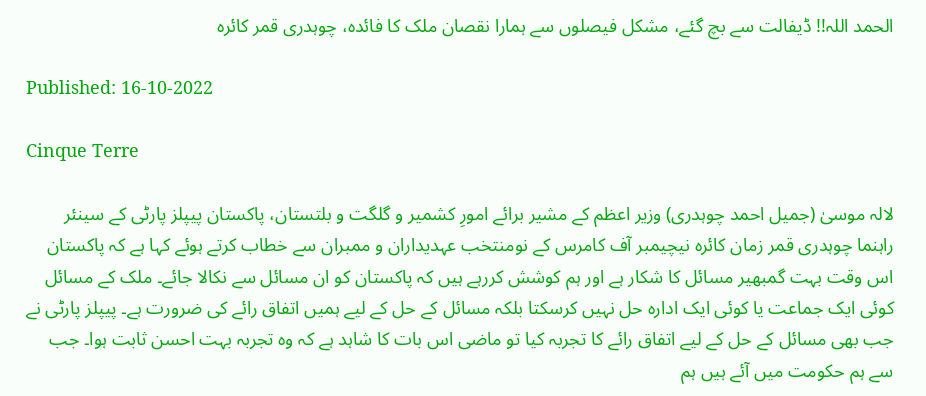الحمد اللہ!! ڈیفالت سے بچ گئے، مشکل فیصلوں سے ہمارا نقصان ملک کا فائدہ، چوہدری قمر کائرہ

Published: 16-10-2022

Cinque Terre

لالہ موسیٰ (جمیل احمد چوہدری) وزیر اعظم کے مشیر برائے امورِ کشمیر و گلگت و بلتستان، پاکستان پیپلز پارٹی کے سینئر راہنما چوہدری قمر زمان کائرہ نیچیمبر آف کامرس کے نومنتخب عہدیداران و ممبران سے خطاب کرتے ہوئے کہا ہے کہ پاکستان اس وقت بہت گمبھیر مسائل کا شکار ہے اور ہم کوشش کررہے ہیں کہ پاکستان کو ان مسائل سے نکالا جائے۔ ملک کے مسائل کوئی ایک جماعت یا کوئی ایک ادارہ حل نہیں کرسکتا بلکہ مسائل کے حل کے لیے ہمیں اتفاق رائے کی ضرورت ہے۔ پیپلز پارٹی نے جب بھی مسائل کے حل کے لیے اتفاق رائے کا تجربہ کیا تو ماضی اس بات کا شاہد ہے کہ وہ تجربہ بہت احسن ثابت ہوا۔ جب سے ہم حکومت میں آئے ہیں ہم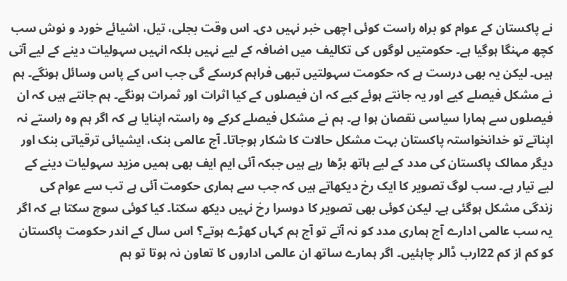نے پاکستان کے عوام کو براہ راست کوئی اچھی خبر نہیں دی۔ اس وقت بجلی، تیل، اشیائے خورد و نوش سب کچھ مہنگا ہوگیا ہے۔ حکومتیں لوگوں کی تکالیف میں اضافہ کے لیے نہیں بلکہ انہیں سہولیات دینے کے لیے آتی ہیں۔ لیکن یہ بھی درست ہے کہ حکومت سہولتیں تبھی فراہم کرسکے گی جب اس کے پاس وسائل ہونگے۔ ہم نے مشکل فیصلے کیے اور یہ جانتے ہوئے کیے کہ ان فیصلوں کے کیا اثرات اور ثمرات ہونگے۔ ہم جانتے ہیں کہ ان فیصلوں سے ہمارا سیاسی نقصان ہوا ہے۔ ہم نے مشکل فیصلے کرکے وہ راستہ اپنایا ہے کہ اگر ہم وہ راستے نہ اپناتے تو خدانخواستہ پاکستان بہت مشکل حالات کا شکار ہوجاتا۔ آج عالمی بنک، ایشیائی ترقیاتی بنک اور دیگر ممالک پاکستان کی مدد کے لیے ہاتھ بڑھا رہے ہیں جبکہ آئی ایم ایف بھی ہمیں مزید سہولیات دینے کے لیے تیار ہے۔ سب لوگ تصویر کا ایک رخ دیکھاتے ہیں کہ جب سے ہماری حکومت آئی ہے تب سے عوام کی زندگی مشکل ہوگئی ہے۔ لیکن کوئی بھی تصویر کا دوسرا رخ نہیں دیکھ سکتا۔ کیا کوئی سوچ سکتا ہے کہ اگر یہ سب عالمی ادارے آج ہماری مدد کو نہ آتے تو آج ہم کہاں کھڑے ہوتے؟ اس سال کے اندر حکومت پاکستان کو کم از کم 22ارب ڈالر چاہئیں۔ اگر ہمارے ساتھ ان عالمی اداروں کا تعاون نہ ہوتا تو ہم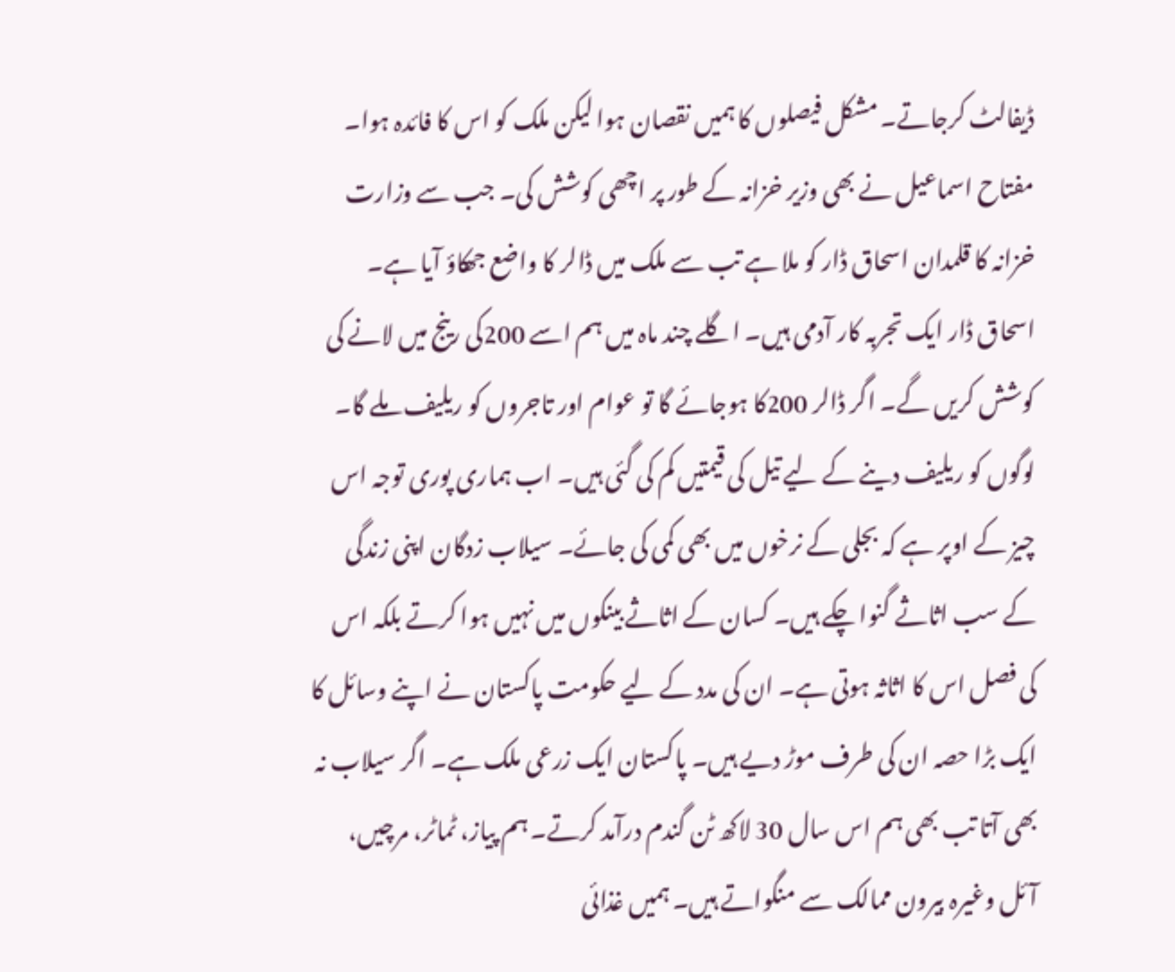ڈیفالٹ کرجاتے۔ مشکل فیصلوں کا ہمیں نقصان ہوا لیکن ملک کو اس کا فائدہ ہوا۔ مفتاح اسماعیل نے بھی وزیر خزانہ کے طور پر اچھی کوشش کی۔ جب سے وزارت خزانہ کا قلمدان اسحاق ڈار کو ملا ہے تب سے ملک میں ڈالر کا واضع جھکاؤ آیا ہے۔ اسحاق ڈار ایک تجربہ کار آدمی ہیں۔ اگلے چند ماہ میں ہم اسے 200کی رینج میں لانے کی کوشش کریں گے۔ اگر ڈالر 200کا ہوجائے گا تو عوام اور تاجروں کو ریلیف ملے گا۔ لوگوں کو ریلیف دینے کے لیے تیل کی قیمتیں کم کی گئی ہیں۔ اب ہماری پوری توجہ اس چیز کے اوپر ہے کہ بجلی کے نرخوں میں بھی کمی کی جائے۔ سیلاب زدگان اپنی زندگی کے سب اثاثے گنوا چکے ہیں۔ کسان کے اثاثے بینکوں میں نہیں ہوا کرتے بلکہ اس کی فصل اس کا اثاثہ ہوتی ہے۔ ان کی مدد کے لیے حکومت پاکستان نے اپنے وسائل کا ایک بڑا حصہ ان کی طرف موڑ دیے ہیں۔ پاکستان ایک زرعی ملک ہے۔ اگر سیلاب نہ بھی آتا تب بھی ہم اس سال 30 لاکھ ٹن گندم درآمد کرتے۔ ہم پیاز، ٹماٹر، مرچیں، آئل وغیرہ بیرون ممالک سے منگواتے ہیں۔ ہمیں غذائی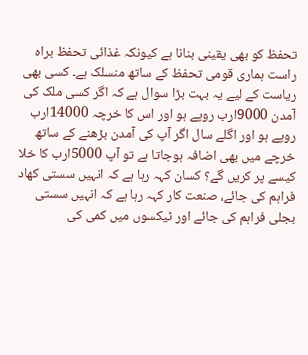تحفظ کو بھی یقینی بنانا ہے کیونکہ غذائی تحفظ براہ راست ہماری قومی تحفظ کے ساتھ منسلک ہے۔ کسی بھی ریاست کے لیے یہ بہت بڑا سوال ہے کہ اگر کسی ملک کی آمدن 9000ارب روپے ہو اور اس کا خرچہ 14000ارب روپے ہو اور اگلے سال اگر آپ کی آمدن بڑھنے کے ساتھ خرچے میں بھی اضافہ ہوجاتا ہے تو آپ 5000ارب کا خلا کیسے پر کریں گے؟ کسان کہہ رہا ہے کہ انہیں سستی کھاد فراہم کی جائے، صنعت کار کہہ رہا ہے کہ انہیں سستی بجلی فراہم کی جائے اور ٹیکسوں میں کمی کی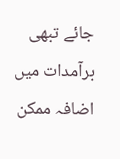جائے تبھی برآمدات میں اضافہ ممکن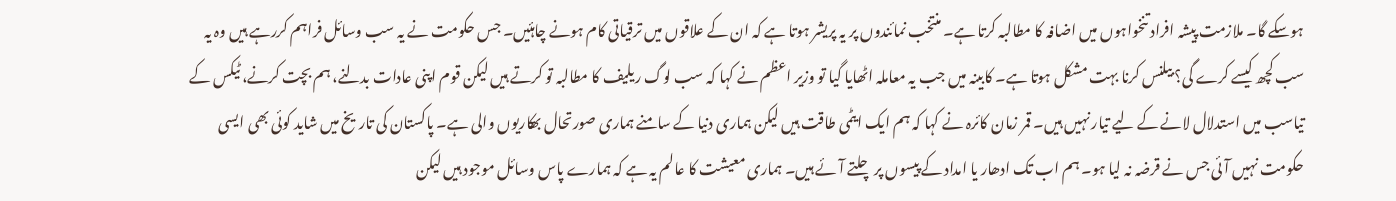ہوسکے گا۔ ملازمت پیشہ افراد تنخواہوں میں اضافہ کا مطالبہ کرتا ہے۔ منتخب نمائندوں پر یہ پریشر ہوتا ہے کہ ان کے علاقوں میں ترقیاتی کام ہونے چاہئیں۔ جس حکومت نے یہ سب وسائل فراہم کررہے ہیں وہ یہ سب کچھ کیسے کرے گی؟ بیلنس کرنا بہت مشکل ہوتا ہے۔ کابینہ میں جب یہ معاملہ اٹھایا گیا تو وزیر اعظم نے کہا کہ سب لوگ ریلیف کا مطالبہ تو کرتے ہیں لیکن قوم اپنی عادات بدلنے، ہم بچت کرنے، ٹیکس کے تیاسب میں استدلال لانے کے لیے تیار نہیں ہیں۔ قمر زمان کائرہ نے کہا کہ ہم ایک ایٹمی طاقت ہیں لیکن ہماری دنیا کے سامنے ہماری صورتحال بھکاریوں والی ہے۔ پاکستان کی تاریخ میں شاید کوئی بھی ایسی حکومت نہیں آئی جس نے قرضہ نہ لیا ہو۔ ہم اب تک ادھار یا امداد کے پیسوں پر چلتے آئے ہیں۔ ہماری معیشت کا عالم یہ ہے کہ ہمارے پاس وسائل موجود ہیں لیکن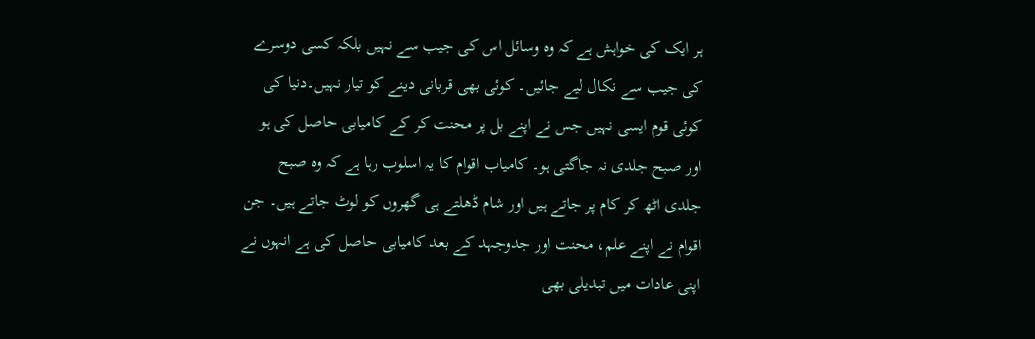ہر ایک کی خواہش ہے کہ وہ وسائل اس کی جیب سے نہیں بلکہ کسی دوسرے کی جیب سے نکال لیے جائیں۔ کوئی بھی قربانی دینے کو تیار نہیں۔دنیا کی کوئی قوم ایسی نہیں جس نے اپنے بل پر محنت کر کے کامیابی حاصل کی ہو اور صبح جلدی نہ جاگتی ہو۔ کامیاب اقوام کا یہ اسلوب رہا ہے کہ وہ صبح جلدی اٹھ کر کام پر جاتے ہیں اور شام ڈھلتے ہی گھروں کو لوٹ جاتے ہیں۔ جن اقوام نے اپنے علم، محنت اور جدوجہد کے بعد کامیابی حاصل کی ہے انہوں نے اپنی عادات میں تبدیلی بھی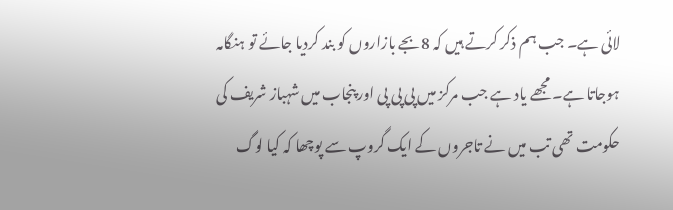لائی ہے۔ جب ہم ذکر کرتے ہیں کہ 8بجے بازاروں کو بند کردیا جائے تو ہنگامہ ہوجاتا ہے۔ مجھے یاد ہے جب مرکز میں پی پی پی اور پنجاب میں شہباز شریف کی حکومت تھی تب میں نے تاجروں کے ایک گروپ سے پوچھا کہ کیا لوگ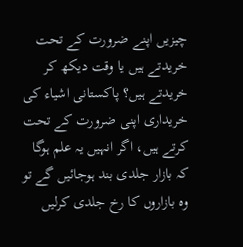چیزیں اپنے ضرورت کے تحت خریدتے ہیں یا وقت دیکھ کر خریدتے ہیں؟ پاکستانی اشیاء کی خریداری اپنی ضرورت کے تحت کرتے ہیں، اگر انہیں یہ علم ہوگا کہ بازار جلدی بند ہوجائیں گے تو وہ بازاروں کا رخ جلدی کرلیں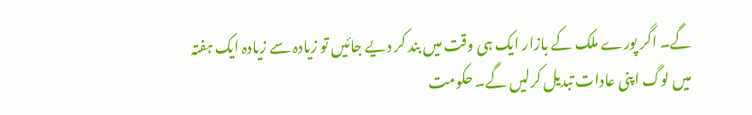گے۔ اگر پورے ملک کے بازار ایک ہی وقت میں بند کر دیے جائیں تو زیادہ سے زیادہ ایک ہفتہ میں لوگ اپنی عادات تبدیل کرلیں گے۔ حکومت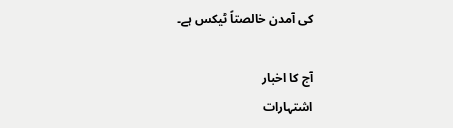کی آمدن خالصتاً ٹیکس ہے۔

آج کا اخبار
اشتہارات